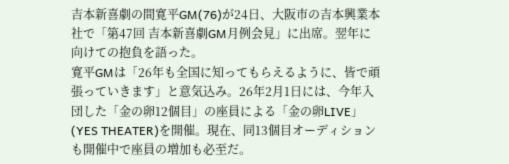吉本新喜劇の間寛平GM(76)が24日、大阪市の吉本興業本社で「第47回 吉本新喜劇GM月例会見」に出席。翌年に向けての抱負を語った。
寛平GMは「26年も全国に知ってもらえるように、皆で頑張っていきます」と意気込み。26年2月1日には、今年入団した「金の卵12個目」の座員による「金の卵LIVE」(YES THEATER)を開催。現在、同13個目オーディションも開催中で座員の増加も必至だ。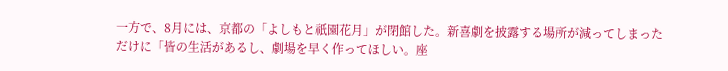一方で、8月には、京都の「よしもと祇園花月」が閉館した。新喜劇を披露する場所が減ってしまっただけに「皆の生活があるし、劇場を早く作ってほしい。座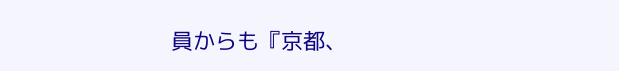員からも『京都、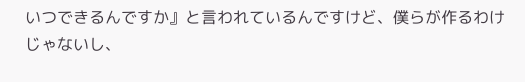いつできるんですか』と言われているんですけど、僕らが作るわけじゃないし、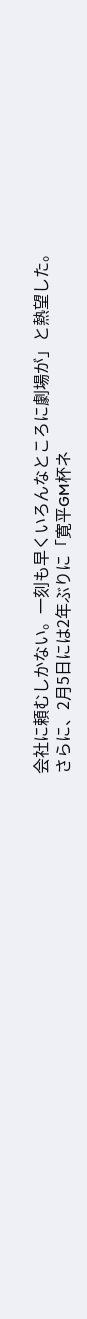会社に頼むしかない。一刻も早くいろんなところに劇場が」と熱望した。
さらに、2月5日には2年ぶりに「寛平GM杯ネ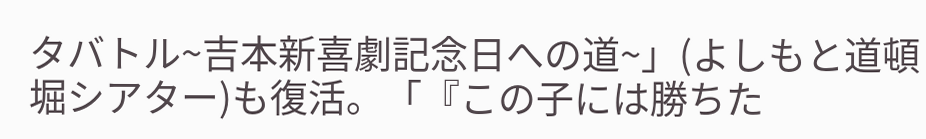タバトル~吉本新喜劇記念日への道~」(よしもと道頓堀シアター)も復活。「『この子には勝ちた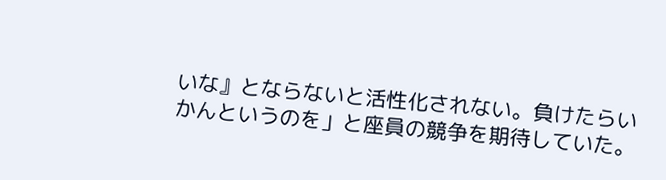いな』とならないと活性化されない。負けたらいかんというのを」と座員の競争を期待していた。